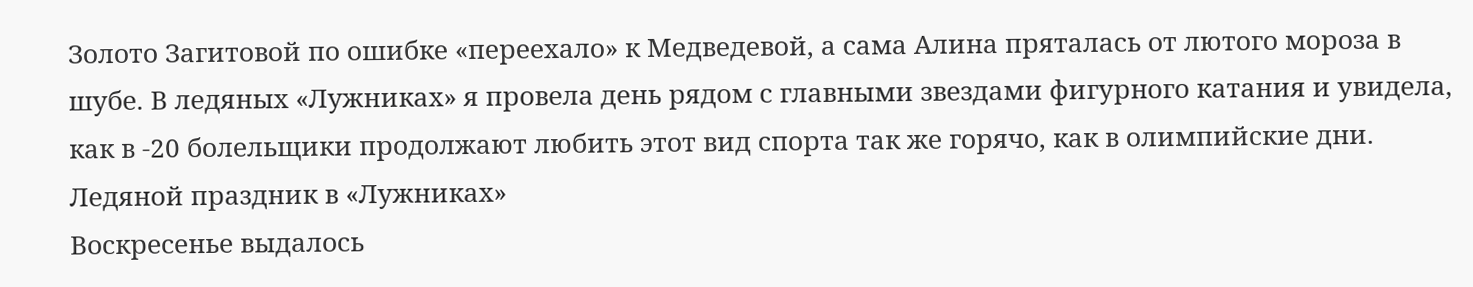Золото Загитовой по ошибке «переехало» к Медведевой, а сама Алина пряталась от лютого мороза в шубе. В ледяных «Лужниках» я провела день рядом с главными звездами фигурного катания и увидела, как в -20 болельщики продолжают любить этот вид спорта так же горячо, как в олимпийские дни.
Ледяной праздник в «Лужниках»
Воскресенье выдалось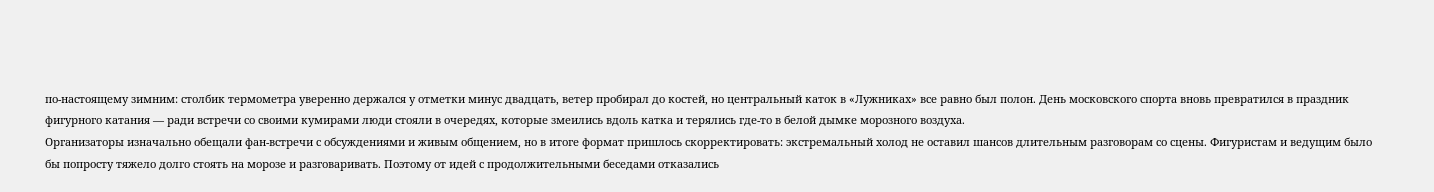по‑настоящему зимним: столбик термометра уверенно держался у отметки минус двадцать, ветер пробирал до костей, но центральный каток в «Лужниках» все равно был полон. День московского спорта вновь превратился в праздник фигурного катания — ради встречи со своими кумирами люди стояли в очередях, которые змеились вдоль катка и терялись где‑то в белой дымке морозного воздуха.
Организаторы изначально обещали фан-встречи с обсуждениями и живым общением, но в итоге формат пришлось скорректировать: экстремальный холод не оставил шансов длительным разговорам со сцены. Фигуристам и ведущим было бы попросту тяжело долго стоять на морозе и разговаривать. Поэтому от идей с продолжительными беседами отказались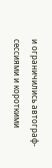и ограничились автограф-сессиями и короткими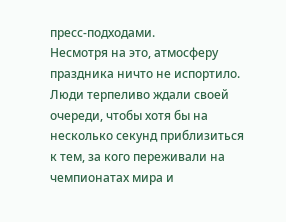пресс-подходами.
Несмотря на это, атмосферу праздника ничто не испортило. Люди терпеливо ждали своей очереди, чтобы хотя бы на несколько секунд приблизиться к тем, за кого переживали на чемпионатах мира и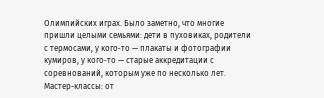Олимпийских играх. Было заметно, что многие пришли целыми семьями: дети в пуховиках, родители с термосами, у кого‑то — плакаты и фотографии кумиров, у кого‑то — старые аккредитации с соревнований, которым уже по несколько лет.
Мастер-классы: от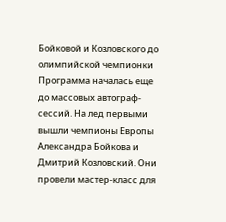Бойковой и Козловского до олимпийской чемпионки
Программа началась еще до массовых автограф-сессий. На лед первыми вышли чемпионы Европы Александра Бойкова и Дмитрий Козловский. Они провели мастер-класс для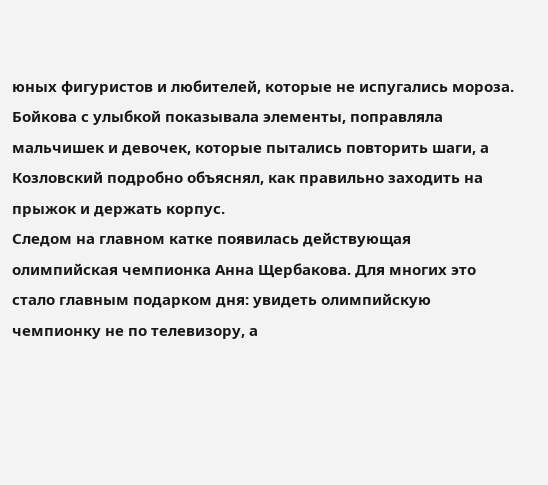юных фигуристов и любителей, которые не испугались мороза. Бойкова с улыбкой показывала элементы, поправляла мальчишек и девочек, которые пытались повторить шаги, а Козловский подробно объяснял, как правильно заходить на прыжок и держать корпус.
Следом на главном катке появилась действующая олимпийская чемпионка Анна Щербакова. Для многих это стало главным подарком дня: увидеть олимпийскую чемпионку не по телевизору, а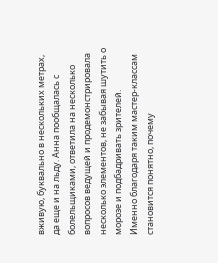вживую, буквально в нескольких метрах, да еще и на льду. Анна пообщалась с болельщиками, ответила на несколько вопросов ведущей и продемонстрировала несколько элементов, не забывая шутить о морозе и подбадривать зрителей.
Именно благодаря таким мастер-классам становится понятно, почему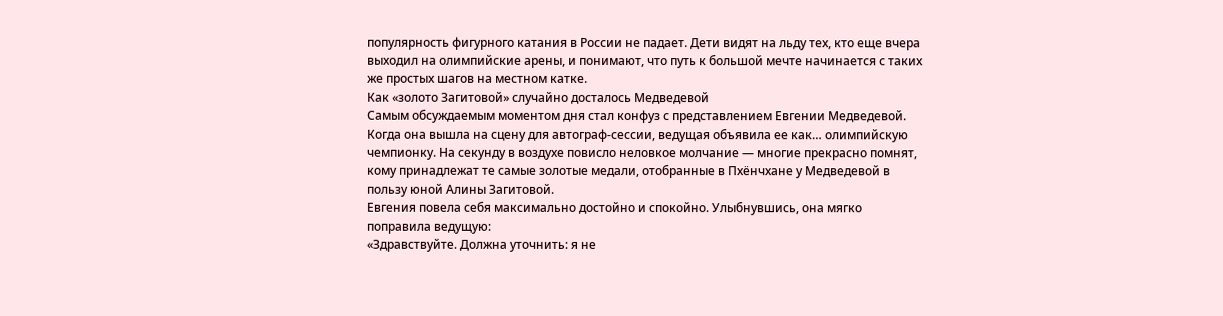популярность фигурного катания в России не падает. Дети видят на льду тех, кто еще вчера выходил на олимпийские арены, и понимают, что путь к большой мечте начинается с таких же простых шагов на местном катке.
Как «золото Загитовой» случайно досталось Медведевой
Самым обсуждаемым моментом дня стал конфуз с представлением Евгении Медведевой. Когда она вышла на сцену для автограф-сессии, ведущая объявила ее как… олимпийскую чемпионку. На секунду в воздухе повисло неловкое молчание — многие прекрасно помнят, кому принадлежат те самые золотые медали, отобранные в Пхёнчхане у Медведевой в пользу юной Алины Загитовой.
Евгения повела себя максимально достойно и спокойно. Улыбнувшись, она мягко поправила ведущую:
«Здравствуйте. Должна уточнить: я не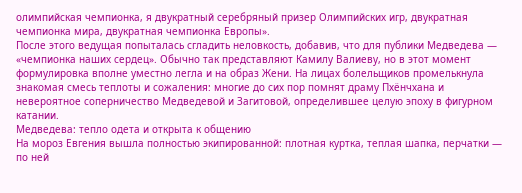олимпийская чемпионка, я двукратный серебряный призер Олимпийских игр, двукратная чемпионка мира, двукратная чемпионка Европы».
После этого ведущая попыталась сгладить неловкость, добавив, что для публики Медведева — «чемпионка наших сердец». Обычно так представляют Камилу Валиеву, но в этот момент формулировка вполне уместно легла и на образ Жени. На лицах болельщиков промелькнула знакомая смесь теплоты и сожаления: многие до сих пор помнят драму Пхёнчхана и невероятное соперничество Медведевой и Загитовой, определившее целую эпоху в фигурном катании.
Медведева: тепло одета и открыта к общению
На мороз Евгения вышла полностью экипированной: плотная куртка, теплая шапка, перчатки — по ней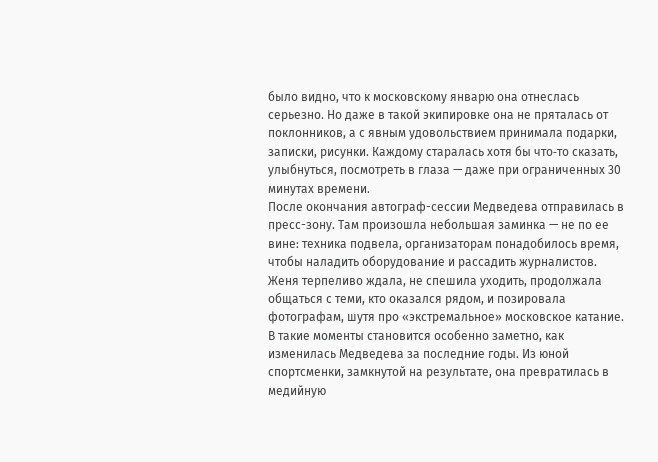было видно, что к московскому январю она отнеслась серьезно. Но даже в такой экипировке она не пряталась от поклонников, а с явным удовольствием принимала подарки, записки, рисунки. Каждому старалась хотя бы что‑то сказать, улыбнуться, посмотреть в глаза — даже при ограниченных 30 минутах времени.
После окончания автограф-сессии Медведева отправилась в пресс-зону. Там произошла небольшая заминка — не по ее вине: техника подвела, организаторам понадобилось время, чтобы наладить оборудование и рассадить журналистов. Женя терпеливо ждала, не спешила уходить, продолжала общаться с теми, кто оказался рядом, и позировала фотографам, шутя про «экстремальное» московское катание.
В такие моменты становится особенно заметно, как изменилась Медведева за последние годы. Из юной спортсменки, замкнутой на результате, она превратилась в медийную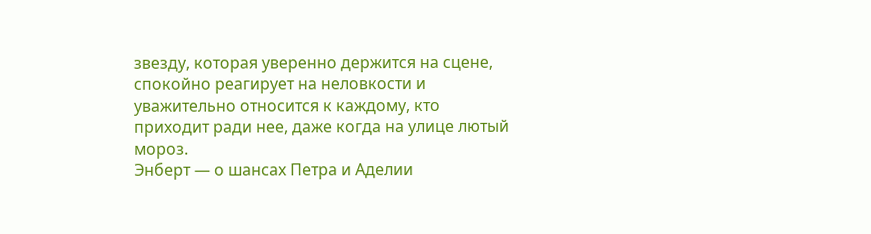звезду, которая уверенно держится на сцене, спокойно реагирует на неловкости и уважительно относится к каждому, кто приходит ради нее, даже когда на улице лютый мороз.
Энберт — о шансах Петра и Аделии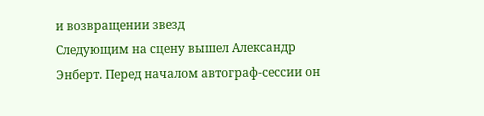и возвращении звезд
Следующим на сцену вышел Александр Энберт. Перед началом автограф-сессии он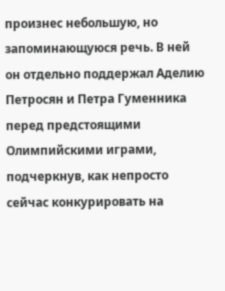произнес небольшую, но запоминающуюся речь. В ней он отдельно поддержал Аделию Петросян и Петра Гуменника перед предстоящими Олимпийскими играми, подчеркнув, как непросто сейчас конкурировать на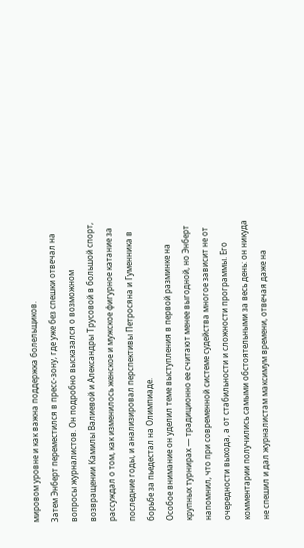мировом уровне и как важна поддержка болельщиков.
Затем Энберт переместился в пресс-зону, где уже без спешки отвечал на вопросы журналистов. Он подробно высказался о возможном возвращении Камилы Валиевой и Александры Трусовой в большой спорт, рассуждал о том, как изменилось женское и мужское фигурное катание за последние годы, и анализировал перспективы Петросяна и Гуменника в борьбе за пьедестал на Олимпиаде.
Особое внимание он уделил теме выступления в первой разминке на крупных турнирах — традиционно ее считают менее выгодной, но Энберт напомнил, что при современной системе судейства многое зависит не от очередности выхода, а от стабильности и сложности программы. Его комментарии получились самыми обстоятельными за весь день: он никуда не спешил и дал журналистам максимум времени, отвечая даже на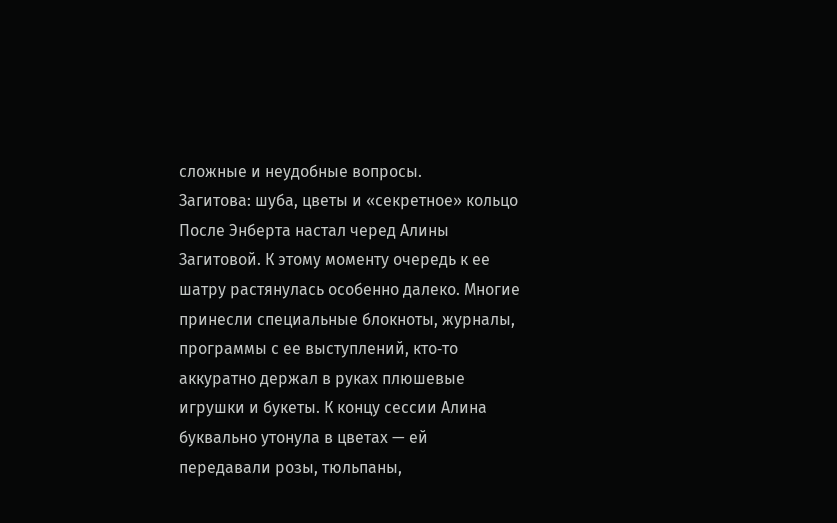сложные и неудобные вопросы.
Загитова: шуба, цветы и «секретное» кольцо
После Энберта настал черед Алины Загитовой. К этому моменту очередь к ее шатру растянулась особенно далеко. Многие принесли специальные блокноты, журналы, программы с ее выступлений, кто‑то аккуратно держал в руках плюшевые игрушки и букеты. К концу сессии Алина буквально утонула в цветах — ей передавали розы, тюльпаны,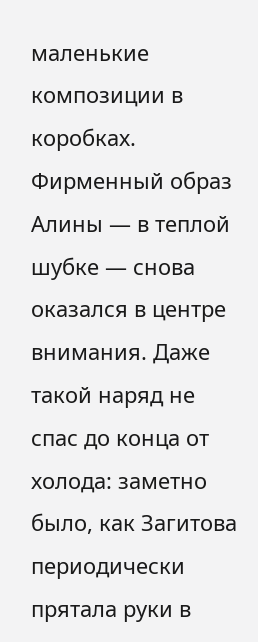маленькие композиции в коробках.
Фирменный образ Алины — в теплой шубке — снова оказался в центре внимания. Даже такой наряд не спас до конца от холода: заметно было, как Загитова периодически прятала руки в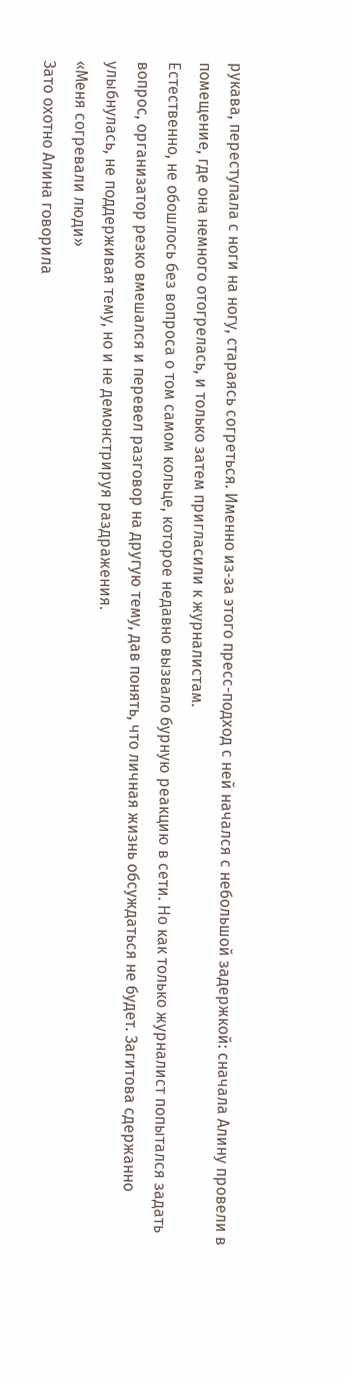рукава, переступала с ноги на ногу, стараясь согреться. Именно из‑за этого пресс-подход с ней начался с небольшой задержкой: сначала Алину провели в помещение, где она немного отогрелась, и только затем пригласили к журналистам.
Естественно, не обошлось без вопроса о том самом кольце, которое недавно вызвало бурную реакцию в сети. Но как только журналист попытался задать вопрос, организатор резко вмешался и перевел разговор на другую тему, дав понять, что личная жизнь обсуждаться не будет. Загитова сдержанно улыбнулась, не поддерживая тему, но и не демонстрируя раздражения.
«Меня согревали люди»
Зато охотно Алина говорила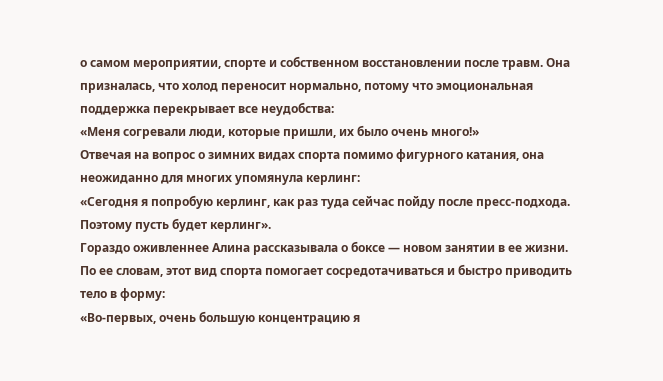о самом мероприятии, спорте и собственном восстановлении после травм. Она призналась, что холод переносит нормально, потому что эмоциональная поддержка перекрывает все неудобства:
«Меня согревали люди, которые пришли, их было очень много!»
Отвечая на вопрос о зимних видах спорта помимо фигурного катания, она неожиданно для многих упомянула керлинг:
«Сегодня я попробую керлинг, как раз туда сейчас пойду после пресс-подхода. Поэтому пусть будет керлинг».
Гораздо оживленнее Алина рассказывала о боксe — новом занятии в ее жизни. По ее словам, этот вид спорта помогает сосредотачиваться и быстро приводить тело в форму:
«Во‑первых, очень большую концентрацию я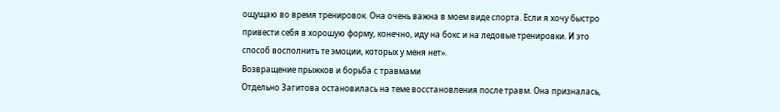ощущаю во время тренировок. Она очень важна в моем виде спорта. Если я хочу быстро привести себя в хорошую форму, конечно, иду на бокс и на ледовые тренировки. И это способ восполнить те эмоции, которых у меня нет».
Возвращение прыжков и борьба с травмами
Отдельно Загитова остановилась на теме восстановления после травм. Она призналась,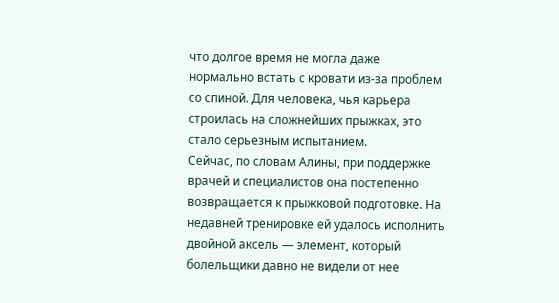что долгое время не могла даже нормально встать с кровати из‑за проблем со спиной. Для человека, чья карьера строилась на сложнейших прыжках, это стало серьезным испытанием.
Сейчас, по словам Алины, при поддержке врачей и специалистов она постепенно возвращается к прыжковой подготовке. На недавней тренировке ей удалось исполнить двойной аксель — элемент, который болельщики давно не видели от нее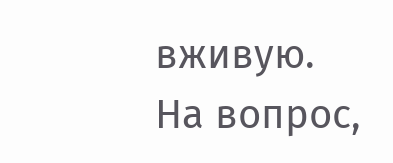вживую.
На вопрос,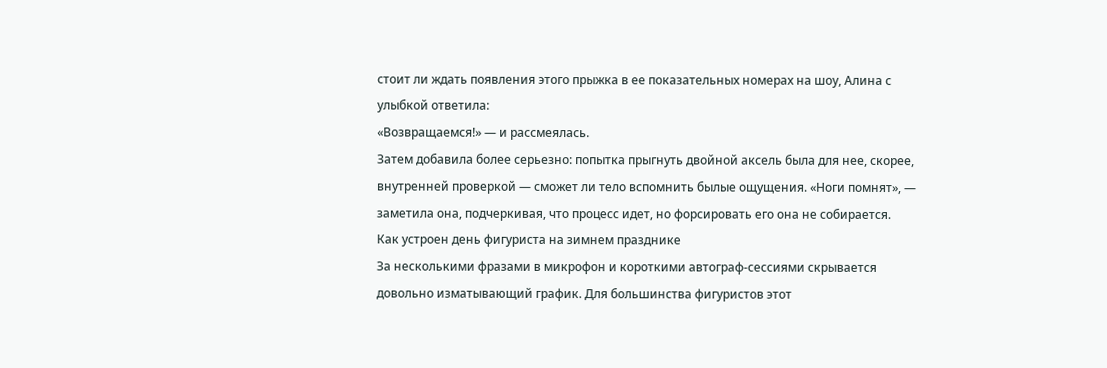стоит ли ждать появления этого прыжка в ее показательных номерах на шоу, Алина с улыбкой ответила:
«Возвращаемся!» — и рассмеялась.
Затем добавила более серьезно: попытка прыгнуть двойной аксель была для нее, скорее, внутренней проверкой — сможет ли тело вспомнить былые ощущения. «Ноги помнят», — заметила она, подчеркивая, что процесс идет, но форсировать его она не собирается.
Как устроен день фигуриста на зимнем празднике
За несколькими фразами в микрофон и короткими автограф-сессиями скрывается довольно изматывающий график. Для большинства фигуристов этот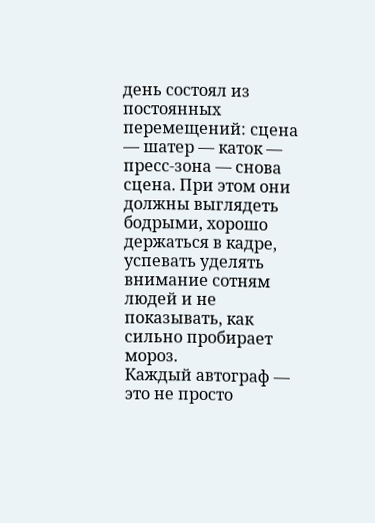день состоял из постоянных перемещений: сцена — шатер — каток — пресс-зона — снова сцена. При этом они должны выглядеть бодрыми, хорошо держаться в кадре, успевать уделять внимание сотням людей и не показывать, как сильно пробирает мороз.
Каждый автограф — это не просто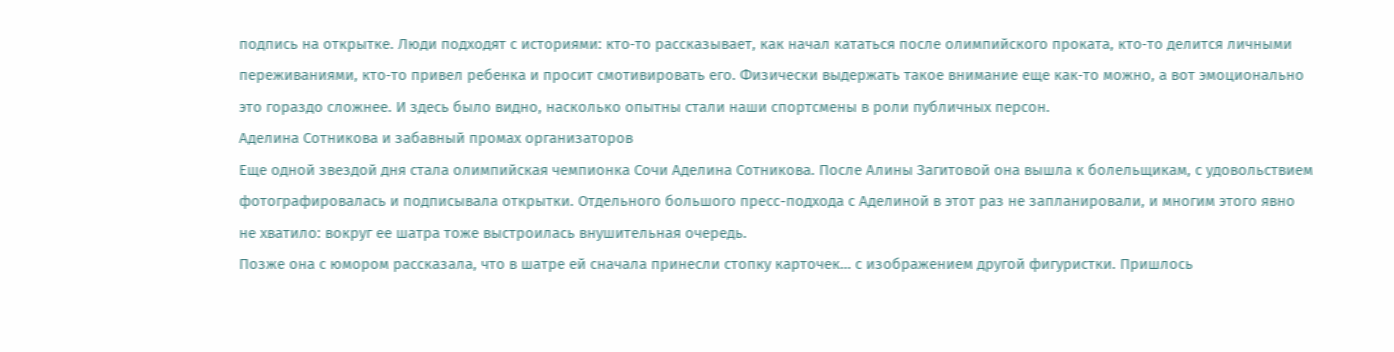подпись на открытке. Люди подходят с историями: кто‑то рассказывает, как начал кататься после олимпийского проката, кто‑то делится личными переживаниями, кто‑то привел ребенка и просит смотивировать его. Физически выдержать такое внимание еще как‑то можно, а вот эмоционально это гораздо сложнее. И здесь было видно, насколько опытны стали наши спортсмены в роли публичных персон.
Аделина Сотникова и забавный промах организаторов
Еще одной звездой дня стала олимпийская чемпионка Сочи Аделина Сотникова. После Алины Загитовой она вышла к болельщикам, с удовольствием фотографировалась и подписывала открытки. Отдельного большого пресс-подхода с Аделиной в этот раз не запланировали, и многим этого явно не хватило: вокруг ее шатра тоже выстроилась внушительная очередь.
Позже она с юмором рассказала, что в шатре ей сначала принесли стопку карточек… с изображением другой фигуристки. Пришлось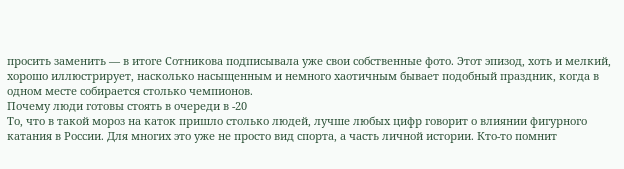просить заменить — в итоге Сотникова подписывала уже свои собственные фото. Этот эпизод, хоть и мелкий, хорошо иллюстрирует, насколько насыщенным и немного хаотичным бывает подобный праздник, когда в одном месте собирается столько чемпионов.
Почему люди готовы стоять в очереди в -20
То, что в такой мороз на каток пришло столько людей, лучше любых цифр говорит о влиянии фигурного катания в России. Для многих это уже не просто вид спорта, а часть личной истории. Кто‑то помнит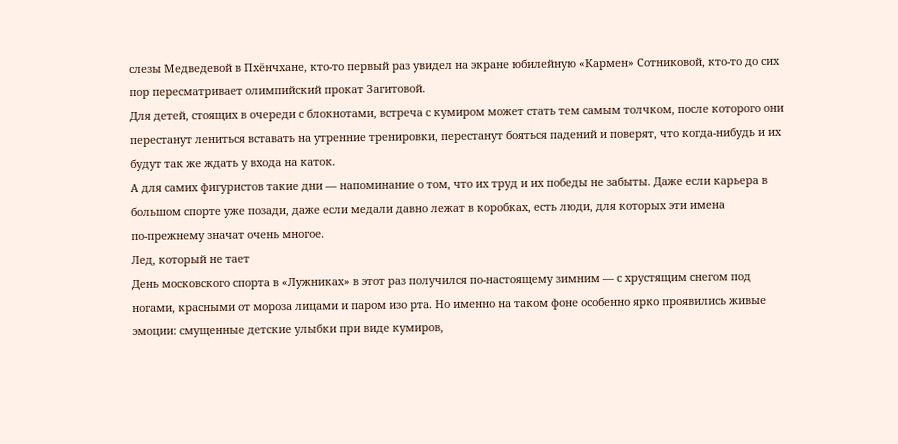слезы Медведевой в Пхёнчхане, кто‑то первый раз увидел на экране юбилейную «Кармен» Сотниковой, кто‑то до сих пор пересматривает олимпийский прокат Загитовой.
Для детей, стоящих в очереди с блокнотами, встреча с кумиром может стать тем самым толчком, после которого они перестанут лениться вставать на утренние тренировки, перестанут бояться падений и поверят, что когда‑нибудь и их будут так же ждать у входа на каток.
А для самих фигуристов такие дни — напоминание о том, что их труд и их победы не забыты. Даже если карьера в большом спорте уже позади, даже если медали давно лежат в коробках, есть люди, для которых эти имена по‑прежнему значат очень многое.
Лед, который не тает
День московского спорта в «Лужниках» в этот раз получился по‑настоящему зимним — с хрустящим снегом под ногами, красными от мороза лицами и паром изо рта. Но именно на таком фоне особенно ярко проявились живые эмоции: смущенные детские улыбки при виде кумиров,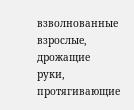взволнованные взрослые, дрожащие руки, протягивающие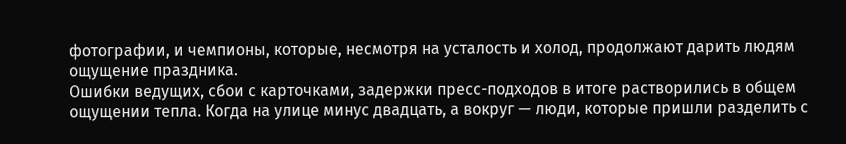фотографии, и чемпионы, которые, несмотря на усталость и холод, продолжают дарить людям ощущение праздника.
Ошибки ведущих, сбои с карточками, задержки пресс-подходов в итоге растворились в общем ощущении тепла. Когда на улице минус двадцать, а вокруг — люди, которые пришли разделить с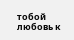тобой любовь к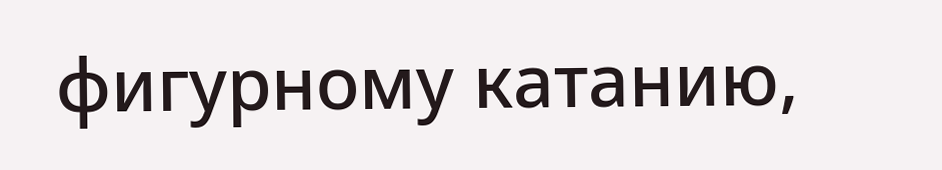фигурному катанию,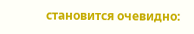становится очевидно: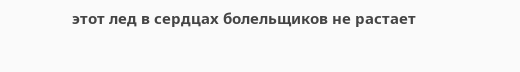этот лед в сердцах болельщиков не растает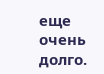еще очень долго.